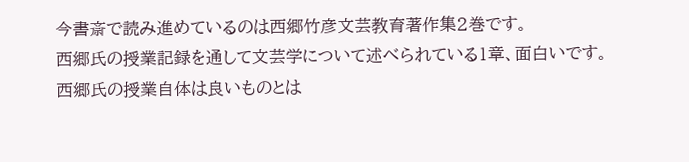今書斎で読み進めているのは西郷竹彦文芸教育著作集2巻です。
西郷氏の授業記録を通して文芸学について述べられている1章、面白いです。
西郷氏の授業自体は良いものとは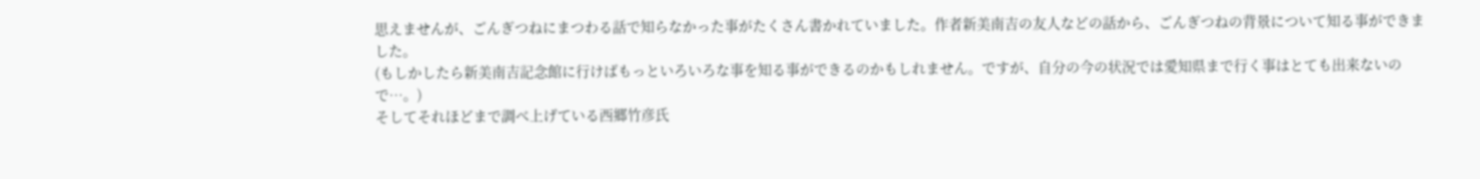思えませんが、ごんぎつねにまつわる話で知らなかった事がたくさん書かれていました。作者新美南吉の友人などの話から、ごんぎつねの背景について知る事ができました。
(もしかしたら新美南吉記念館に行けばもっといろいろな事を知る事ができるのかもしれません。ですが、自分の今の状況では愛知県まで行く事はとても出来ないので…。)
そしてそれほどまで調べ上げている西郷竹彦氏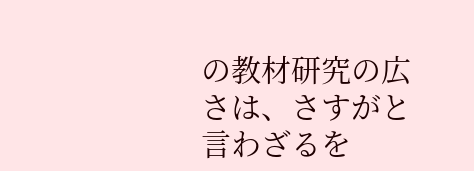の教材研究の広さは、さすがと言わざるを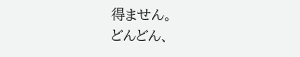得ません。
どんどん、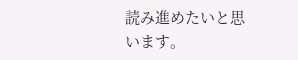読み進めたいと思います。